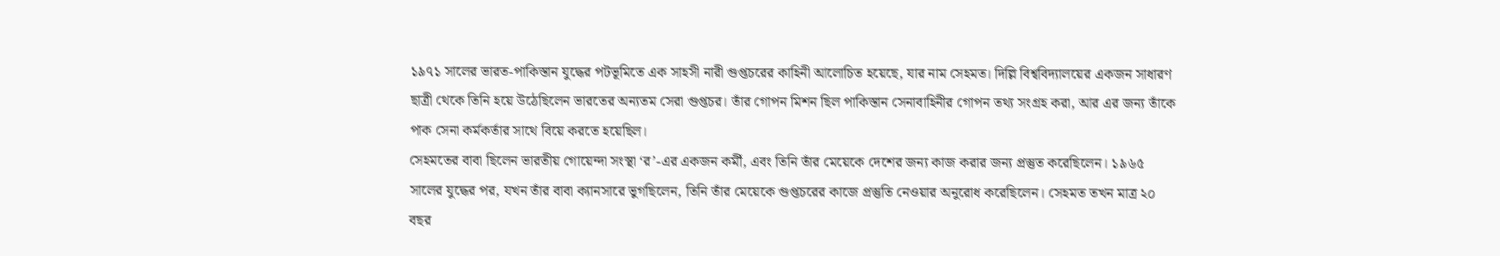১৯৭১ সালের ভারত-পাকিস্তান যুদ্ধের পটভূমিতে এক সাহসী নারী গুপ্তচরের কাহিনী আলোচিত হয়েছে, যার নাম সেহমত। দিল্লি বিশ্ববিদ্যালয়ের একজন সাধারণ ছাত্রী থেকে তিনি হয়ে উঠেছিলেন ভারতের অন্যতম সেরা গুপ্তচর। তাঁর গোপন মিশন ছিল পাকিস্তান সেনাবাহিনীর গোপন তথ্য সংগ্রহ করা, আর এর জন্য তাঁকে পাক সেনা কর্মকর্তার সাথে বিয়ে করতে হয়েছিল।
সেহমতের বাবা ছিলেন ভারতীয় গোয়েন্দা সংস্থা ‘র’-এর একজন কর্মী, এবং তিনি তাঁর মেয়েকে দেশের জন্য কাজ করার জন্য প্রস্তুত করেছিলেন। ১৯৬৫ সালের যুদ্ধের পর, যখন তাঁর বাবা ক্যানসারে ভুগছিলেন, তিনি তাঁর মেয়েকে গুপ্তচরের কাজে প্রস্তুতি নেওয়ার অনুরোধ করেছিলেন। সেহমত তখন মাত্র ২০ বছর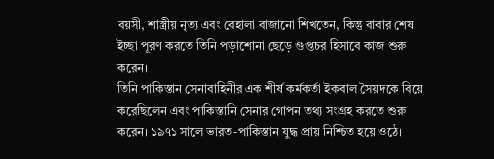বয়সী, শাস্ত্রীয় নৃত্য এবং বেহালা বাজানো শিখতেন, কিন্তু বাবার শেষ ইচ্ছা পূরণ করতে তিনি পড়াশোনা ছেড়ে গুপ্তচর হিসাবে কাজ শুরু করেন।
তিনি পাকিস্তান সেনাবাহিনীর এক শীর্ষ কর্মকর্তা ইকবাল সৈয়দকে বিয়ে করেছিলেন এবং পাকিস্তানি সেনার গোপন তথ্য সংগ্রহ করতে শুরু করেন। ১৯৭১ সালে ভারত-পাকিস্তান যুদ্ধ প্রায় নিশ্চিত হয়ে ওঠে।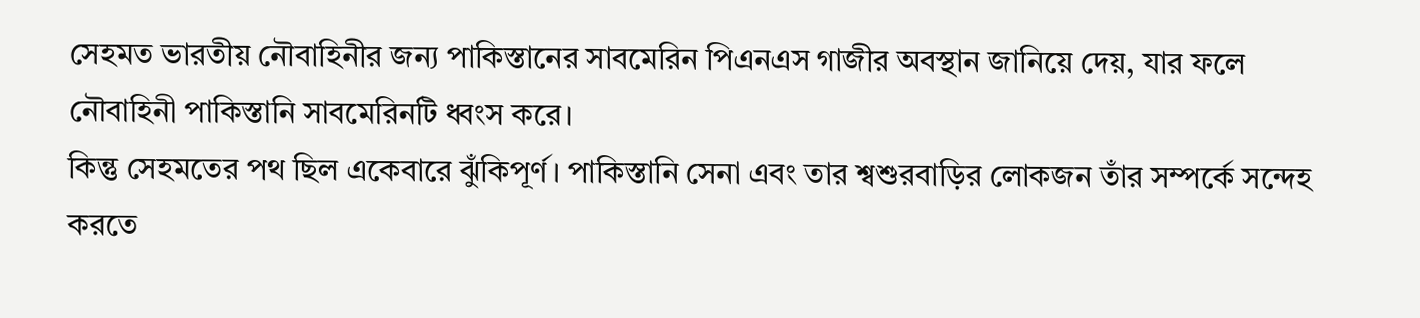সেহমত ভারতীয় নৌবাহিনীর জন্য পাকিস্তানের সাবমেরিন পিএনএস গাজীর অবস্থান জানিয়ে দেয়, যার ফলে নৌবাহিনী পাকিস্তানি সাবমেরিনটি ধ্বংস করে।
কিন্তু সেহমতের পথ ছিল একেবারে ঝুঁকিপূর্ণ। পাকিস্তানি সেনা এবং তার শ্বশুরবাড়ির লোকজন তাঁর সম্পর্কে সন্দেহ করতে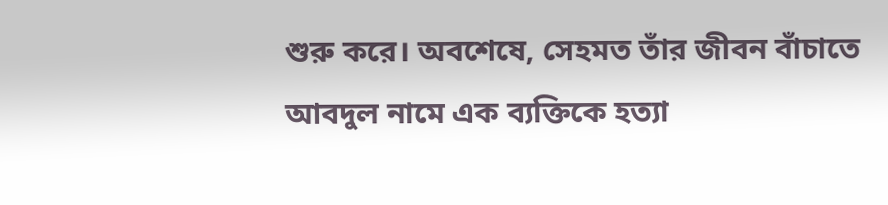শুরু করে। অবশেষে, সেহমত তাঁর জীবন বাঁচাতে আবদুল নামে এক ব্যক্তিকে হত্যা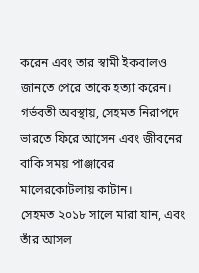করেন এবং তার স্বামী ইকবালও জানতে পেরে তাকে হত্যা করেন। গর্ভবতী অবস্থায়, সেহমত নিরাপদে ভারতে ফিরে আসেন এবং জীবনের বাকি সময় পাঞ্জাবের মালেরকোটলায় কাটান।
সেহমত ২০১৮ সালে মারা যান, এবং তাঁর আসল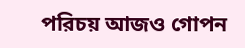পরিচয় আজও গোপন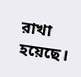রাখা হয়েছে।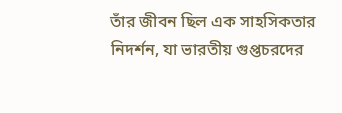তাঁর জীবন ছিল এক সাহসিকতার নিদর্শন, যা ভারতীয় গুপ্তচরদের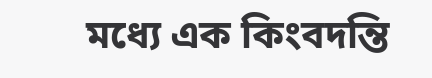মধ্যে এক কিংবদন্তি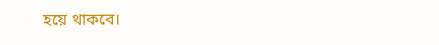হয়ে থাকবে।